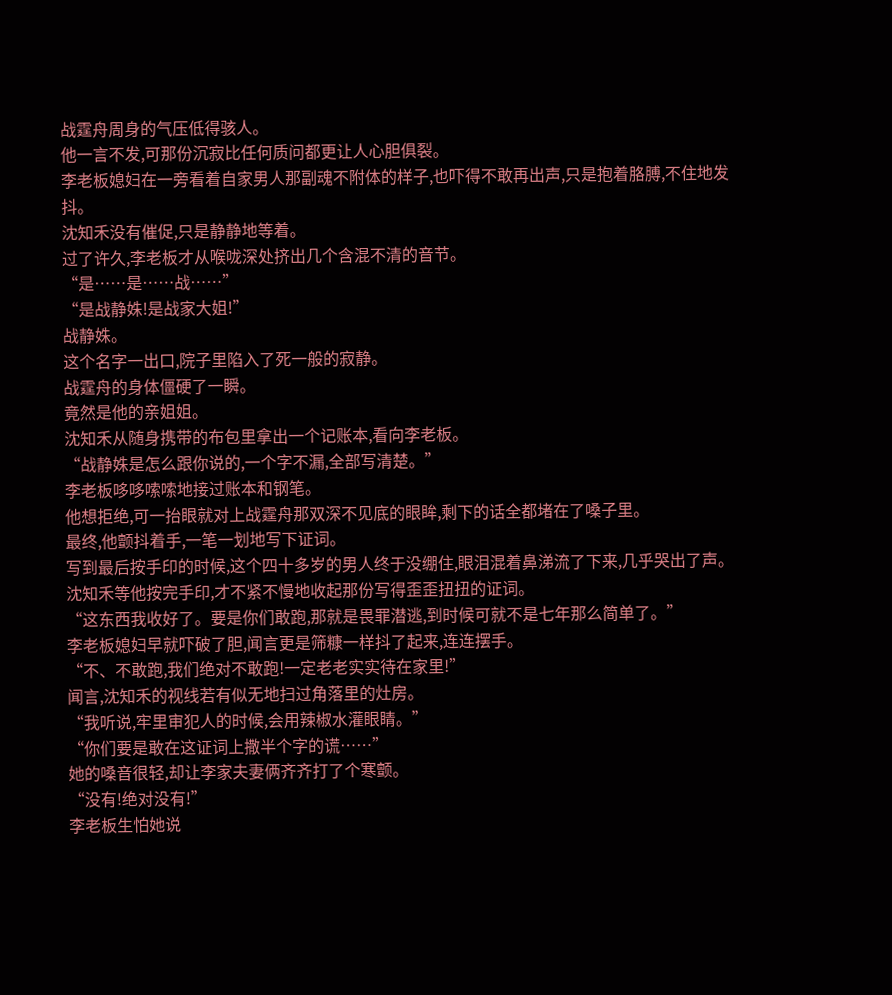战霆舟周身的气压低得骇人。
他一言不发,可那份沉寂比任何质问都更让人心胆俱裂。
李老板媳妇在一旁看着自家男人那副魂不附体的样子,也吓得不敢再出声,只是抱着胳膊,不住地发抖。
沈知禾没有催促,只是静静地等着。
过了许久,李老板才从喉咙深处挤出几个含混不清的音节。
“是……是……战……”
“是战静姝!是战家大姐!”
战静姝。
这个名字一出口,院子里陷入了死一般的寂静。
战霆舟的身体僵硬了一瞬。
竟然是他的亲姐姐。
沈知禾从随身携带的布包里拿出一个记账本,看向李老板。
“战静姝是怎么跟你说的,一个字不漏,全部写清楚。”
李老板哆哆嗦嗦地接过账本和钢笔。
他想拒绝,可一抬眼就对上战霆舟那双深不见底的眼眸,剩下的话全都堵在了嗓子里。
最终,他颤抖着手,一笔一划地写下证词。
写到最后按手印的时候,这个四十多岁的男人终于没绷住,眼泪混着鼻涕流了下来,几乎哭出了声。
沈知禾等他按完手印,才不紧不慢地收起那份写得歪歪扭扭的证词。
“这东西我收好了。要是你们敢跑,那就是畏罪潜逃,到时候可就不是七年那么简单了。”
李老板媳妇早就吓破了胆,闻言更是筛糠一样抖了起来,连连摆手。
“不、不敢跑,我们绝对不敢跑!一定老老实实待在家里!”
闻言,沈知禾的视线若有似无地扫过角落里的灶房。
“我听说,牢里审犯人的时候,会用辣椒水灌眼睛。”
“你们要是敢在这证词上撒半个字的谎……”
她的嗓音很轻,却让李家夫妻俩齐齐打了个寒颤。
“没有!绝对没有!”
李老板生怕她说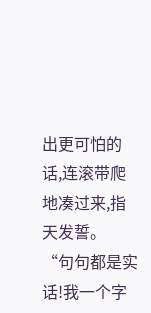出更可怕的话,连滚带爬地凑过来,指天发誓。
“句句都是实话!我一个字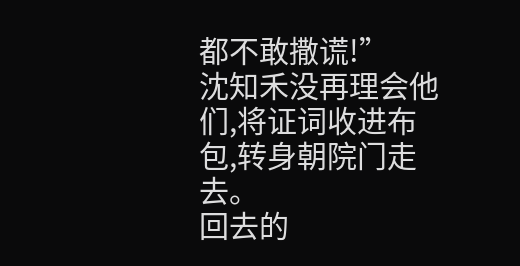都不敢撒谎!”
沈知禾没再理会他们,将证词收进布包,转身朝院门走去。
回去的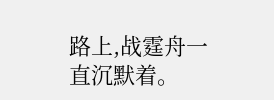路上,战霆舟一直沉默着。